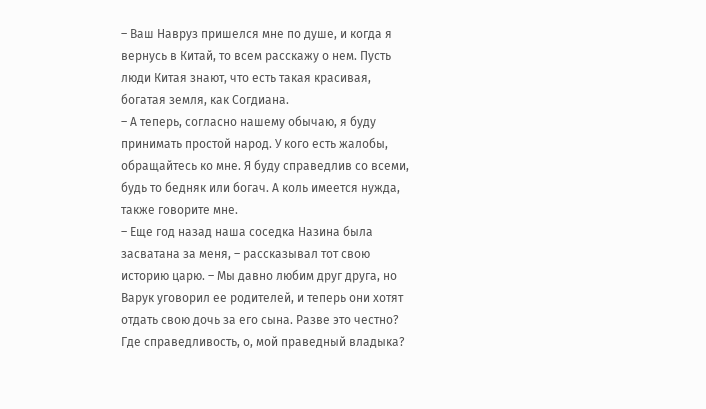– Ваш Навруз пришелся мне по душе, и когда я вернусь в Китай, то всем расскажу о нем. Пусть люди Китая знают, что есть такая красивая, богатая земля, как Согдиана.
– А теперь, согласно нашему обычаю, я буду принимать простой народ. У кого есть жалобы, обращайтесь ко мне. Я буду справедлив со всеми, будь то бедняк или богач. А коль имеется нужда, также говорите мне.
– Еще год назад наша соседка Назина была засватана за меня, – рассказывал тот свою историю царю. – Мы давно любим друг друга, но Варук уговорил ее родителей, и теперь они хотят отдать свою дочь за его сына. Разве это честно? Где справедливость, о, мой праведный владыка?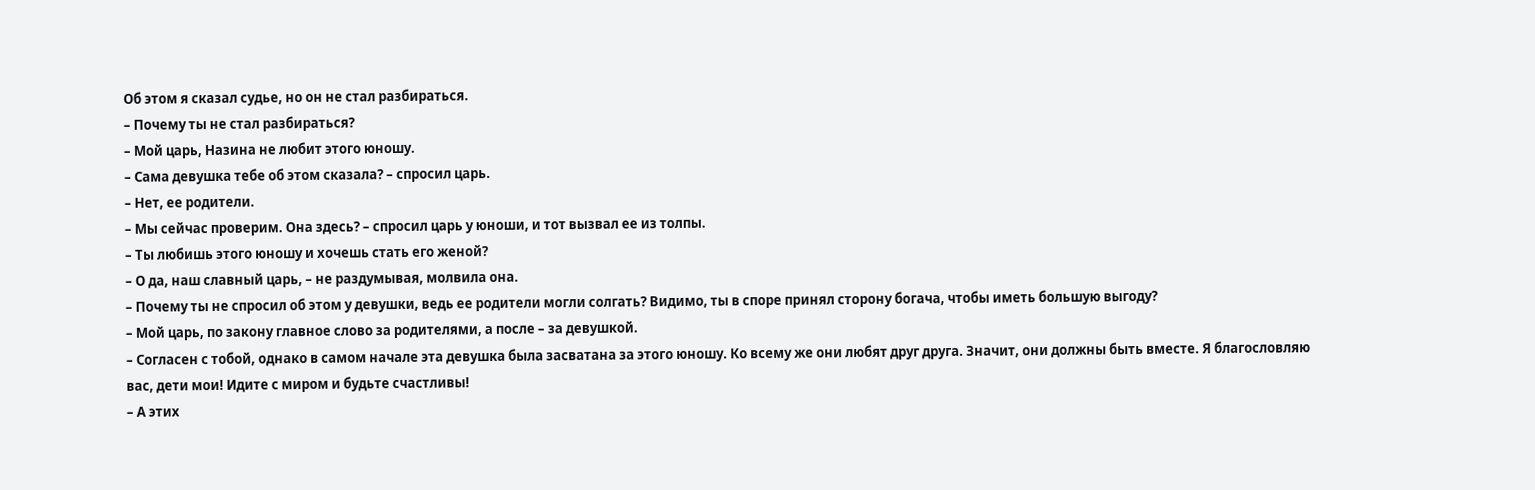Об этом я сказал судье, но он не стал разбираться.
– Почему ты не стал разбираться?
– Мой царь, Назина не любит этого юношу.
– Сама девушка тебе об этом сказала? – спросил царь.
– Нет, ее родители.
– Мы сейчас проверим. Она здесь? – спросил царь у юноши, и тот вызвал ее из толпы.
– Ты любишь этого юношу и хочешь стать его женой?
– О да, наш славный царь, – не раздумывая, молвила она.
– Почему ты не спросил об этом у девушки, ведь ее родители могли солгать? Видимо, ты в споре принял сторону богача, чтобы иметь большую выгоду?
– Мой царь, по закону главное слово за родителями, а после – за девушкой.
– Согласен с тобой, однако в самом начале эта девушка была засватана за этого юношу. Ко всему же они любят друг друга. Значит, они должны быть вместе. Я благословляю вас, дети мои! Идите с миром и будьте счастливы!
– А этих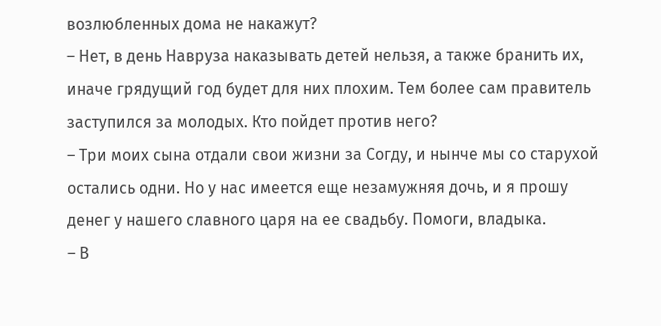возлюбленных дома не накажут?
– Нет, в день Навруза наказывать детей нельзя, а также бранить их, иначе грядущий год будет для них плохим. Тем более сам правитель заступился за молодых. Кто пойдет против него?
– Три моих сына отдали свои жизни за Согду, и нынче мы со старухой остались одни. Но у нас имеется еще незамужняя дочь, и я прошу денег у нашего славного царя на ее свадьбу. Помоги, владыка.
– В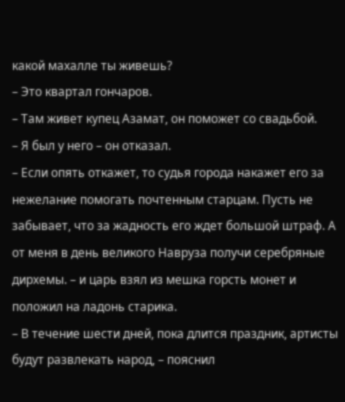какой махалле ты живешь?
– Это квартал гончаров.
– Там живет купец Азамат, он поможет со свадьбой.
– Я был у него – он отказал.
– Если опять откажет, то судья города накажет его за нежелание помогать почтенным старцам. Пусть не забывает, что за жадность его ждет большой штраф. А от меня в день великого Навруза получи серебряные дирхемы. – и царь взял из мешка горсть монет и положил на ладонь старика.
– В течение шести дней, пока длится праздник, артисты будут развлекать народ, – пояснил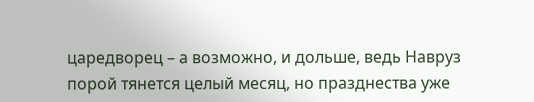царедворец – а возможно, и дольше, ведь Навруз порой тянется целый месяц, но празднества уже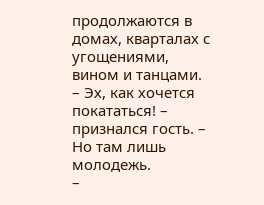продолжаются в домах, кварталах с угощениями, вином и танцами.
– Эх, как хочется покататься! – признался гость. – Но там лишь молодежь.
–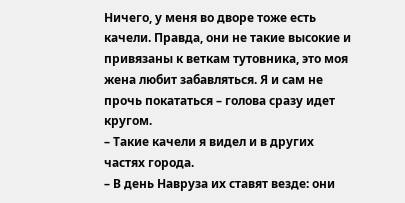Ничего, у меня во дворе тоже есть качели. Правда, они не такие высокие и привязаны к веткам тутовника, это моя жена любит забавляться. Я и сам не прочь покататься – голова сразу идет кругом.
– Такие качели я видел и в других частях города.
– В день Навруза их ставят везде: они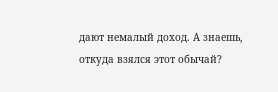дают немалый доход. А знаешь, откуда взялся этот обычай?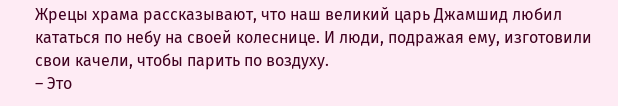Жрецы храма рассказывают, что наш великий царь Джамшид любил кататься по небу на своей колеснице. И люди, подражая ему, изготовили свои качели, чтобы парить по воздуху.
– Это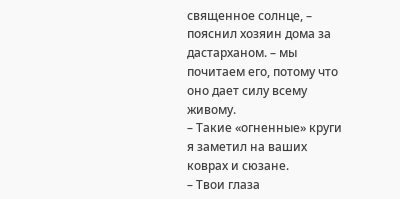священное солнце, – пояснил хозяин дома за дастарханом. – мы почитаем его, потому что оно дает силу всему живому.
– Такие «огненные» круги я заметил на ваших коврах и сюзане.
– Твои глаза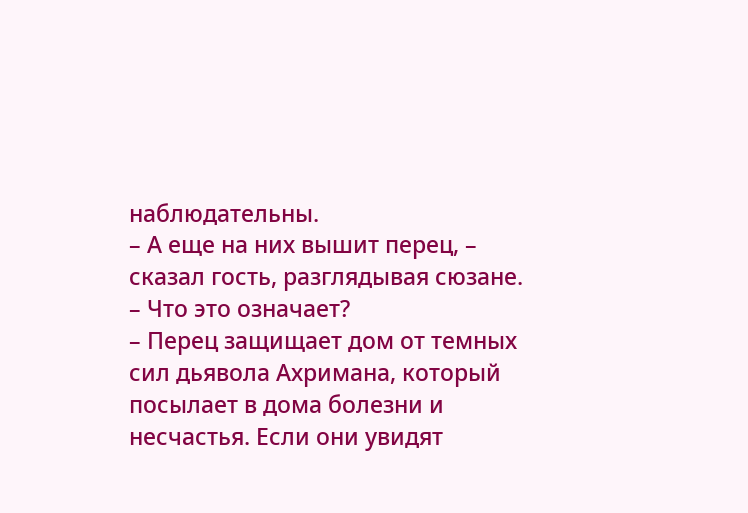наблюдательны.
– А еще на них вышит перец, – сказал гость, разглядывая сюзане. – Что это означает?
– Перец защищает дом от темных сил дьявола Ахримана, который посылает в дома болезни и несчастья. Если они увидят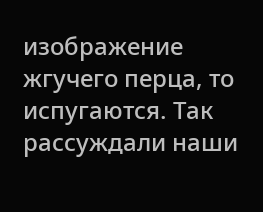изображение жгучего перца, то испугаются. Так рассуждали наши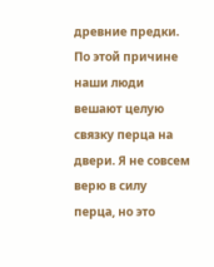древние предки. По этой причине наши люди вешают целую связку перца на двери. Я не совсем верю в силу перца, но это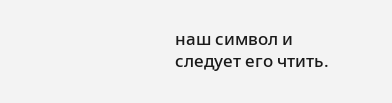наш символ и следует его чтить.